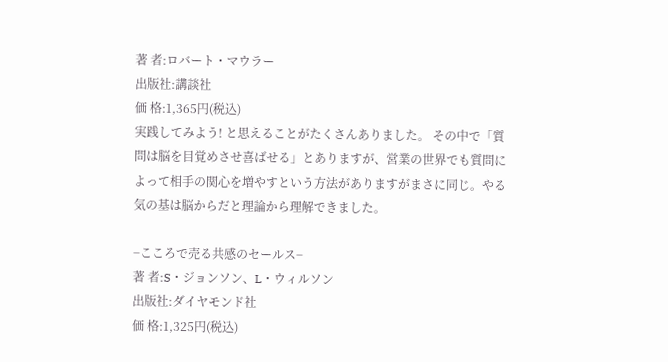著 者:ロバート・マウラー
出版社:講談社
価 格:1,365円(税込)
実践してみよう! と思えることがたくさんありました。 その中で「質問は脳を目覚めさせ喜ばせる」とありますが、営業の世界でも質問によって相手の関心を増やすという方法がありますがまさに同じ。やる気の基は脳からだと理論から理解できました。

−こころで売る共感のセールス−
著 者:S・ジョンソン、L・ウィルソン
出版社:ダイヤモンド社
価 格:1,325円(税込)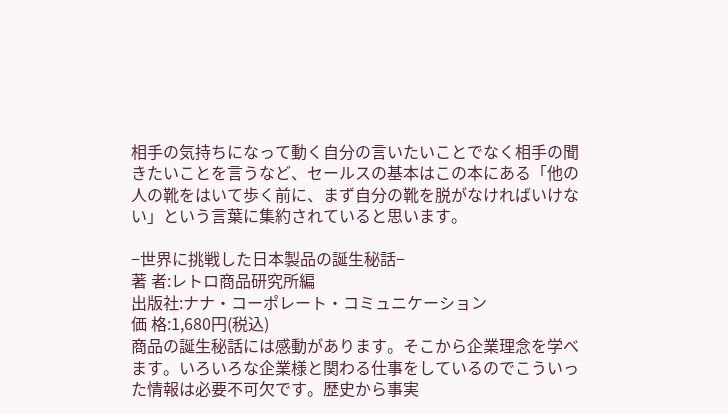相手の気持ちになって動く自分の言いたいことでなく相手の聞きたいことを言うなど、セールスの基本はこの本にある「他の人の靴をはいて歩く前に、まず自分の靴を脱がなければいけない」という言葉に集約されていると思います。

−世界に挑戦した日本製品の誕生秘話−
著 者:レトロ商品研究所編
出版社:ナナ・コーポレート・コミュニケーション
価 格:1,680円(税込)
商品の誕生秘話には感動があります。そこから企業理念を学べます。いろいろな企業様と関わる仕事をしているのでこういった情報は必要不可欠です。歴史から事実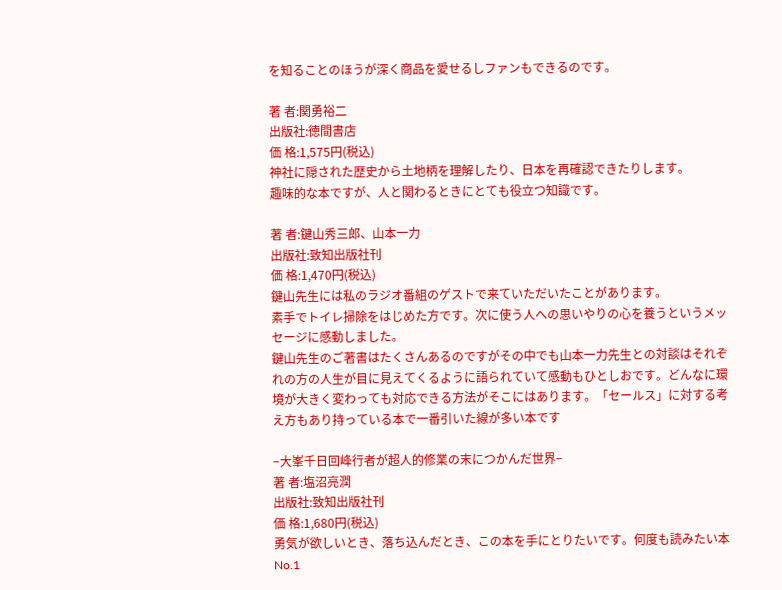を知ることのほうが深く商品を愛せるしファンもできるのです。

著 者:関勇裕二
出版社:徳間書店
価 格:1,575円(税込)
神社に隠された歴史から土地柄を理解したり、日本を再確認できたりします。
趣味的な本ですが、人と関わるときにとても役立つ知識です。

著 者:鍵山秀三郎、山本一力
出版社:致知出版社刊
価 格:1,470円(税込)
鍵山先生には私のラジオ番組のゲストで来ていただいたことがあります。
素手でトイレ掃除をはじめた方です。次に使う人への思いやりの心を養うというメッセージに感動しました。
鍵山先生のご著書はたくさんあるのですがその中でも山本一力先生との対談はそれぞれの方の人生が目に見えてくるように語られていて感動もひとしおです。どんなに環境が大きく変わっても対応できる方法がそこにはあります。「セールス」に対する考え方もあり持っている本で一番引いた線が多い本です

−大峯千日回峰行者が超人的修業の末につかんだ世界−
著 者:塩沼亮潤
出版社:致知出版社刊
価 格:1,680円(税込)
勇気が欲しいとき、落ち込んだとき、この本を手にとりたいです。何度も読みたい本No.1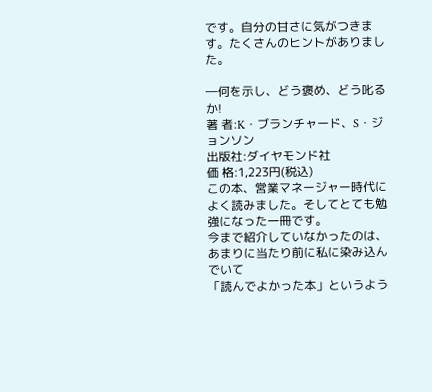です。自分の甘さに気がつきます。たくさんのヒントがありました。

―何を示し、どう褒め、どう叱るか!
著 者:K・ブランチャード、S・ジョンソン
出版社:ダイヤモンド社
価 格:1,223円(税込)
この本、営業マネージャー時代によく読みました。そしてとても勉強になった一冊です。
今まで紹介していなかったのは、あまりに当たり前に私に染み込んでいて
「読んでよかった本」というよう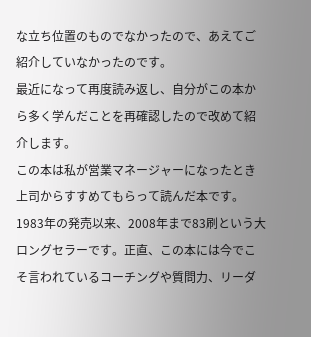な立ち位置のものでなかったので、あえてご紹介していなかったのです。
最近になって再度読み返し、自分がこの本から多く学んだことを再確認したので改めて紹介します。
この本は私が営業マネージャーになったとき上司からすすめてもらって読んだ本です。
1983年の発売以来、2008年まで83刷という大ロングセラーです。正直、この本には今でこそ言われているコーチングや質問力、リーダ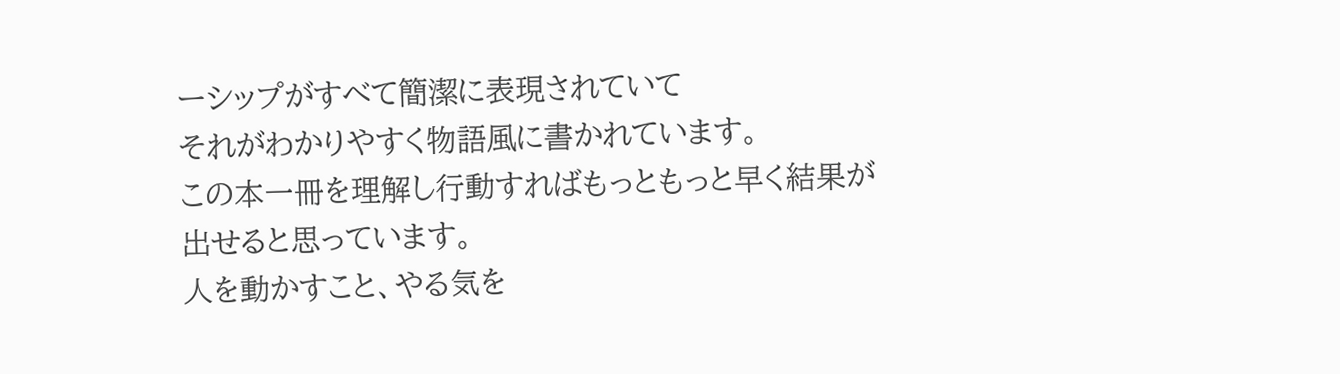ーシップがすべて簡潔に表現されていて
それがわかりやすく物語風に書かれています。
この本一冊を理解し行動すればもっともっと早く結果が出せると思っています。
人を動かすこと、やる気を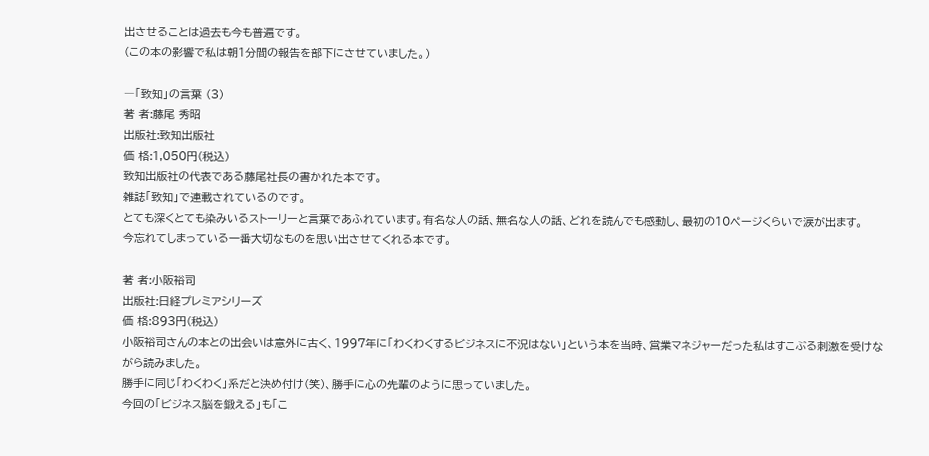出させることは過去も今も普遍です。
(この本の影響で私は朝1分間の報告を部下にさせていました。)

―「致知」の言葉 (3)
著 者:藤尾 秀昭
出版社:致知出版社
価 格:1,050円(税込)
致知出版社の代表である藤尾社長の書かれた本です。
雑誌「致知」で連載されているのです。
とても深くとても染みいるストーリーと言葉であふれています。有名な人の話、無名な人の話、どれを読んでも感動し、最初の10ページくらいで涙が出ます。
今忘れてしまっている一番大切なものを思い出させてくれる本です。

著 者:小阪裕司
出版社:日経プレミアシリーズ
価 格:893円(税込)
小阪裕司さんの本との出会いは意外に古く、1997年に「わくわくするビジネスに不況はない」という本を当時、営業マネジャーだった私はすこぶる刺激を受けながら読みました。
勝手に同じ「わくわく」系だと決め付け(笑)、勝手に心の先輩のように思っていました。
今回の「ビジネス脳を鍛える」も「こ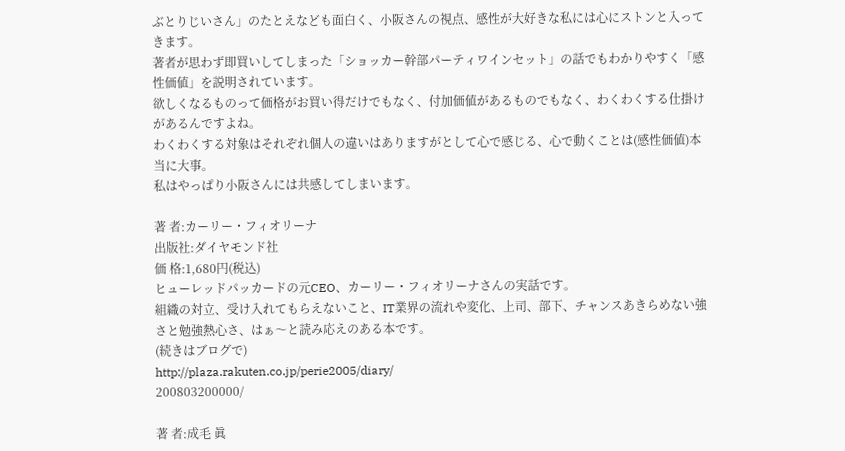ぶとりじいさん」のたとえなども面白く、小阪さんの視点、感性が大好きな私には心にストンと入ってきます。
著者が思わず即買いしてしまった「ショッカー幹部パーティワインセット」の話でもわかりやすく「感性価値」を説明されています。
欲しくなるものって価格がお買い得だけでもなく、付加価値があるものでもなく、わくわくする仕掛けがあるんですよね。
わくわくする対象はそれぞれ個人の違いはありますがとして心で感じる、心で動くことは(感性価値)本当に大事。
私はやっぱり小阪さんには共感してしまいます。

著 者:カーリー・フィオリーナ
出版社:ダイヤモンド社
価 格:1,680円(税込)
ヒューレッドパッカードの元CEO、カーリー・フィオリーナさんの実話です。
組織の対立、受け入れてもらえないこと、IT業界の流れや変化、上司、部下、チャンスあきらめない強さと勉強熱心さ、はぁ〜と読み応えのある本です。
(続きはブログで)
http://plaza.rakuten.co.jp/perie2005/diary/
200803200000/

著 者:成毛 眞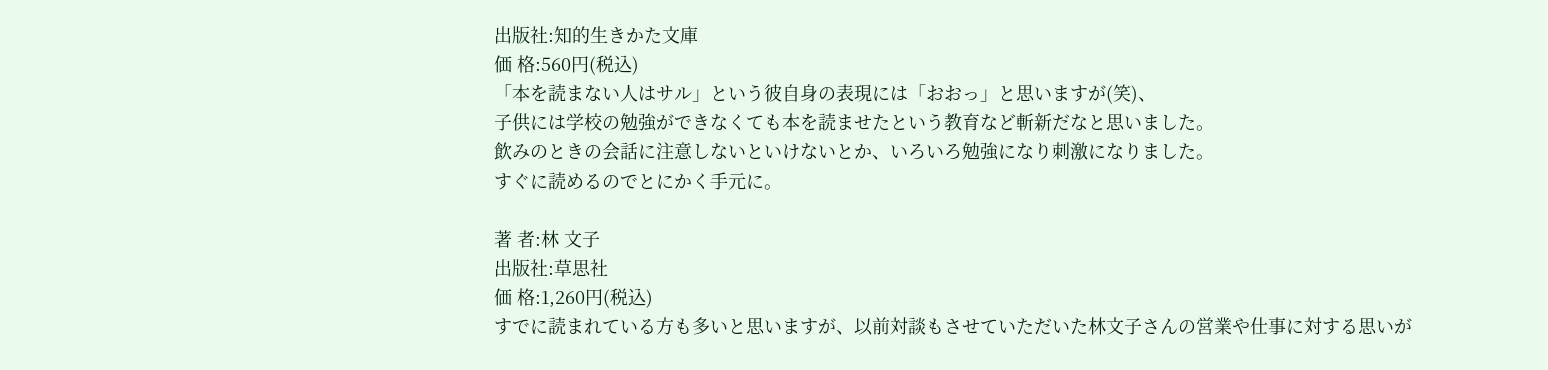出版社:知的生きかた文庫
価 格:560円(税込)
「本を読まない人はサル」という彼自身の表現には「おおっ」と思いますが(笑)、
子供には学校の勉強ができなくても本を読ませたという教育など斬新だなと思いました。
飲みのときの会話に注意しないといけないとか、いろいろ勉強になり刺激になりました。
すぐに読めるのでとにかく手元に。

著 者:林 文子
出版社:草思社
価 格:1,260円(税込)
すでに読まれている方も多いと思いますが、以前対談もさせていただいた林文子さんの営業や仕事に対する思いが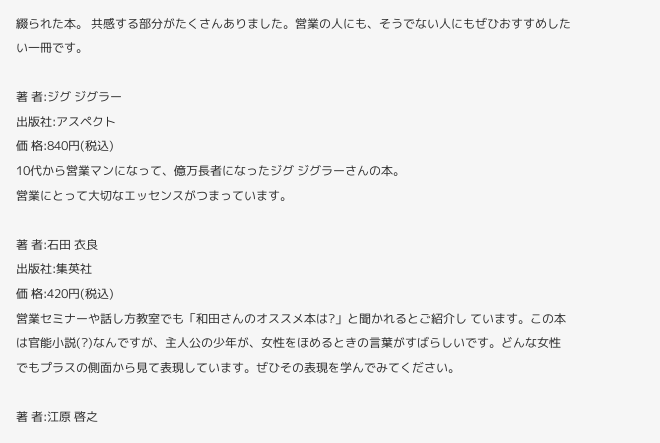綴られた本。 共感する部分がたくさんありました。営業の人にも、そうでない人にもぜひおすすめしたい一冊です。

著 者:ジグ ジグラー
出版社:アスペクト
価 格:840円(税込)
10代から営業マンになって、億万長者になったジグ ジグラーさんの本。
営業にとって大切なエッセンスがつまっています。

著 者:石田 衣良
出版社:集英社
価 格:420円(税込)
営業セミナーや話し方教室でも「和田さんのオススメ本は?」と聞かれるとご紹介し ています。この本は官能小説(?)なんですが、主人公の少年が、女性をほめるときの言葉がすばらしいです。どんな女性でもプラスの側面から見て表現しています。ぜひその表現を学んでみてください。

著 者:江原 啓之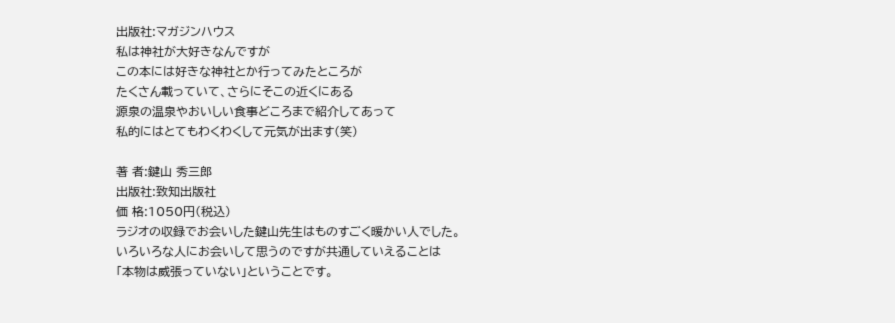出版社:マガジンハウス
私は神社が大好きなんですが
この本には好きな神社とか行ってみたところが
たくさん載っていて、さらにそこの近くにある
源泉の温泉やおいしい食事どころまで紹介してあって
私的にはとてもわくわくして元気が出ます(笑)

著 者:鍵山 秀三郎
出版社:致知出版社
価 格:1050円(税込)
ラジオの収録でお会いした鍵山先生はものすごく暖かい人でした。
いろいろな人にお会いして思うのですが共通していえることは
「本物は威張っていない」ということです。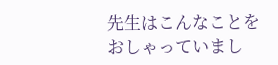先生はこんなことをおしゃっていまし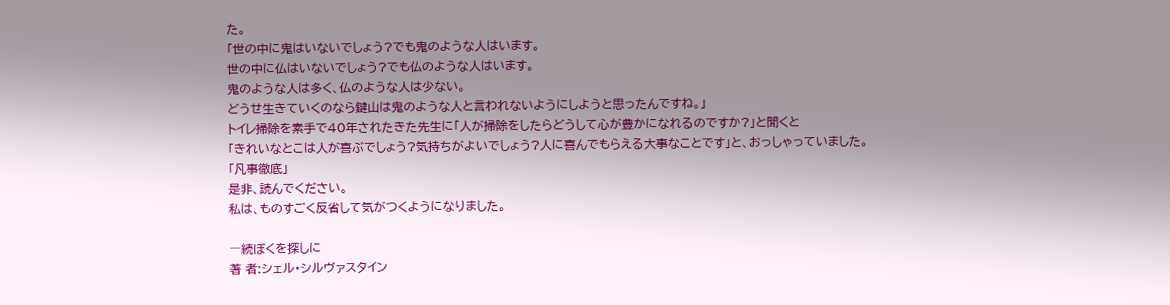た。
「世の中に鬼はいないでしょう?でも鬼のような人はいます。
世の中に仏はいないでしょう?でも仏のような人はいます。
鬼のような人は多く、仏のような人は少ない。
どうせ生きていくのなら鍵山は鬼のような人と言われないようにしようと思ったんですね。」
トイレ掃除を素手で40年されたきた先生に「人が掃除をしたらどうして心が豊かになれるのですか?」と聞くと
「きれいなとこは人が喜ぶでしょう?気持ちがよいでしょう?人に喜んでもらえる大事なことです」と、おっしゃっていました。
「凡事徹底」
是非、読んでください。
私は、ものすごく反省して気がつくようになりました。

―続ぼくを探しに
著 者:シェル・シルヴァスタイン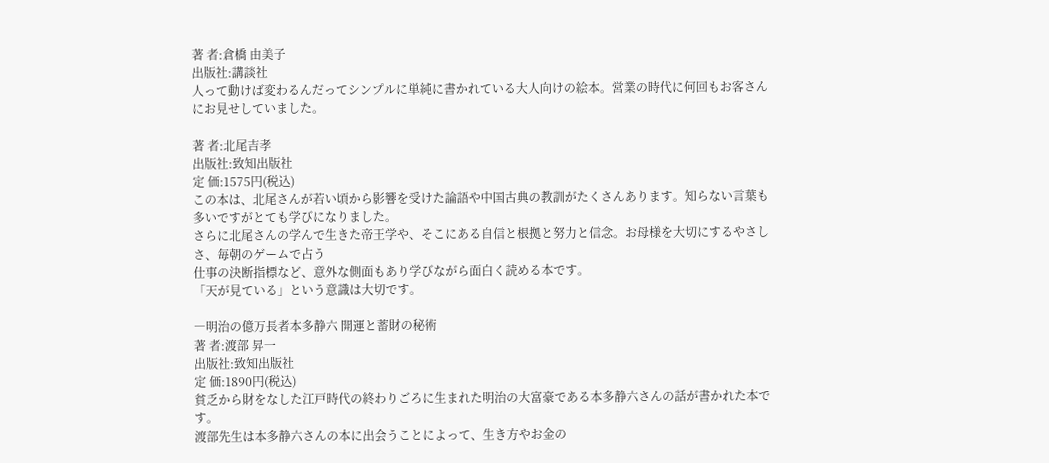著 者:倉橋 由美子
出版社:講談社
人って動けば変わるんだってシンプルに単純に書かれている大人向けの絵本。営業の時代に何回もお客さんにお見せしていました。

著 者:北尾吉孝
出版社:致知出版社
定 価:1575円(税込)
この本は、北尾さんが若い頃から影響を受けた論語や中国古典の教訓がたくさんあります。知らない言葉も多いですがとても学びになりました。
さらに北尾さんの学んで生きた帝王学や、そこにある自信と根拠と努力と信念。お母様を大切にするやさしさ、毎朝のゲームで占う
仕事の決断指標など、意外な側面もあり学びながら面白く読める本です。
「天が見ている」という意識は大切です。

―明治の億万長者本多静六 開運と蓄財の秘術
著 者:渡部 昇一
出版社:致知出版社
定 価:1890円(税込)
貧乏から財をなした江戸時代の終わりごろに生まれた明治の大富豪である本多静六さんの話が書かれた本です。
渡部先生は本多静六さんの本に出会うことによって、生き方やお金の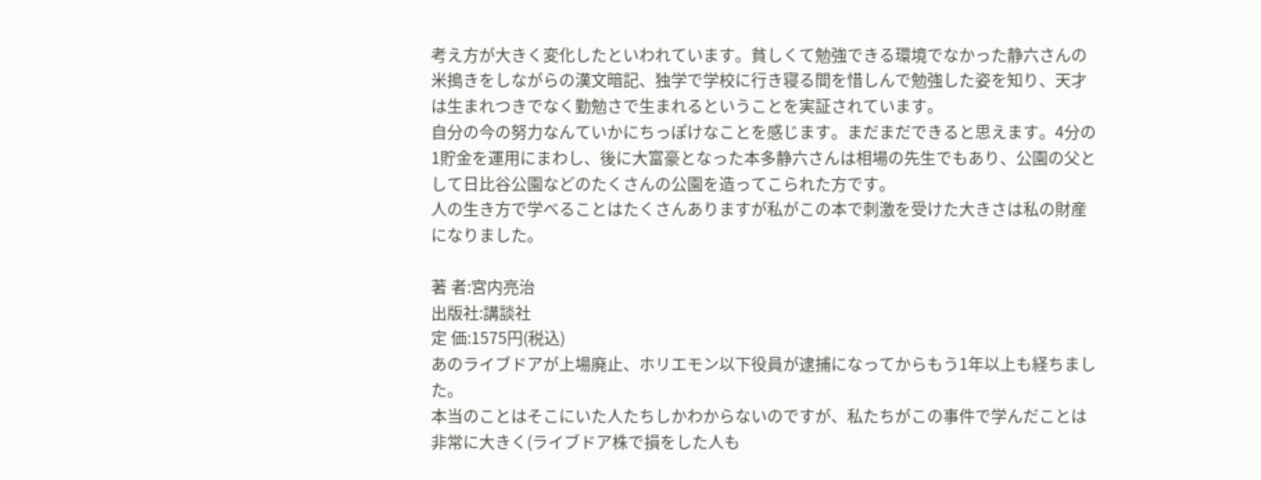考え方が大きく変化したといわれています。貧しくて勉強できる環境でなかった静六さんの米搗きをしながらの漢文暗記、独学で学校に行き寝る間を惜しんで勉強した姿を知り、天才は生まれつきでなく勤勉さで生まれるということを実証されています。
自分の今の努力なんていかにちっぽけなことを感じます。まだまだできると思えます。4分の1貯金を運用にまわし、後に大富豪となった本多静六さんは相場の先生でもあり、公園の父として日比谷公園などのたくさんの公園を造ってこられた方です。
人の生き方で学べることはたくさんありますが私がこの本で刺激を受けた大きさは私の財産になりました。

著 者:宮内亮治
出版社:講談社
定 価:1575円(税込)
あのライブドアが上場廃止、ホリエモン以下役員が逮捕になってからもう1年以上も経ちました。
本当のことはそこにいた人たちしかわからないのですが、私たちがこの事件で学んだことは非常に大きく(ライブドア株で損をした人も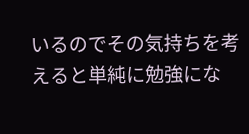いるのでその気持ちを考えると単純に勉強にな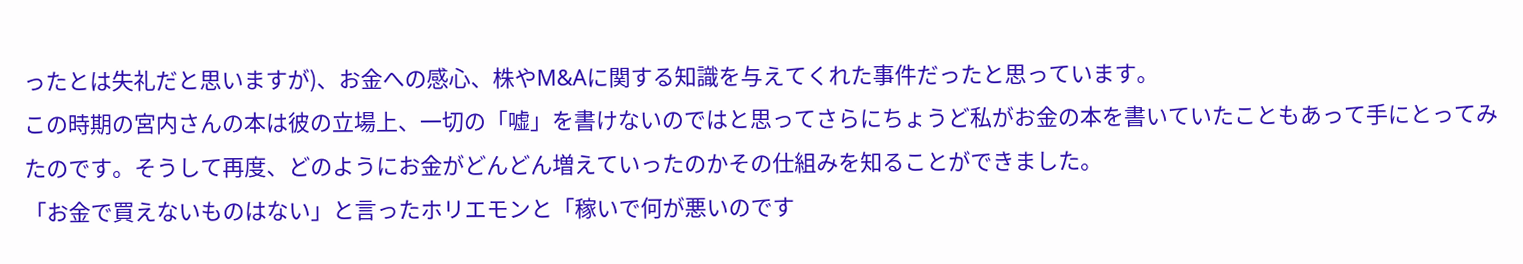ったとは失礼だと思いますが)、お金への感心、株やM&Aに関する知識を与えてくれた事件だったと思っています。
この時期の宮内さんの本は彼の立場上、一切の「嘘」を書けないのではと思ってさらにちょうど私がお金の本を書いていたこともあって手にとってみたのです。そうして再度、どのようにお金がどんどん増えていったのかその仕組みを知ることができました。
「お金で買えないものはない」と言ったホリエモンと「稼いで何が悪いのです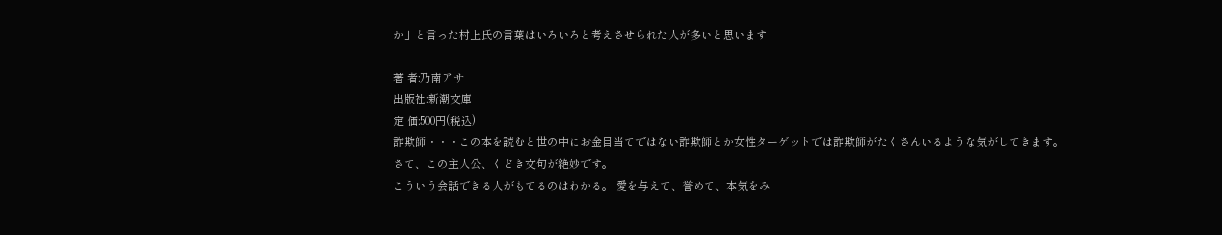か」と言った村上氏の言葉はいろいろと考えさせられた人が多いと思います

著 者:乃南アサ
出版社:新潮文庫
定 価:500円(税込)
詐欺師・・・この本を読むと世の中にお金目当てではない詐欺師とか女性ターゲットでは詐欺師がたくさんいるような気がしてきます。
さて、この主人公、くどき文句が絶妙です。
こういう会話できる人がもてるのはわかる。 愛を与えて、誉めて、本気をみ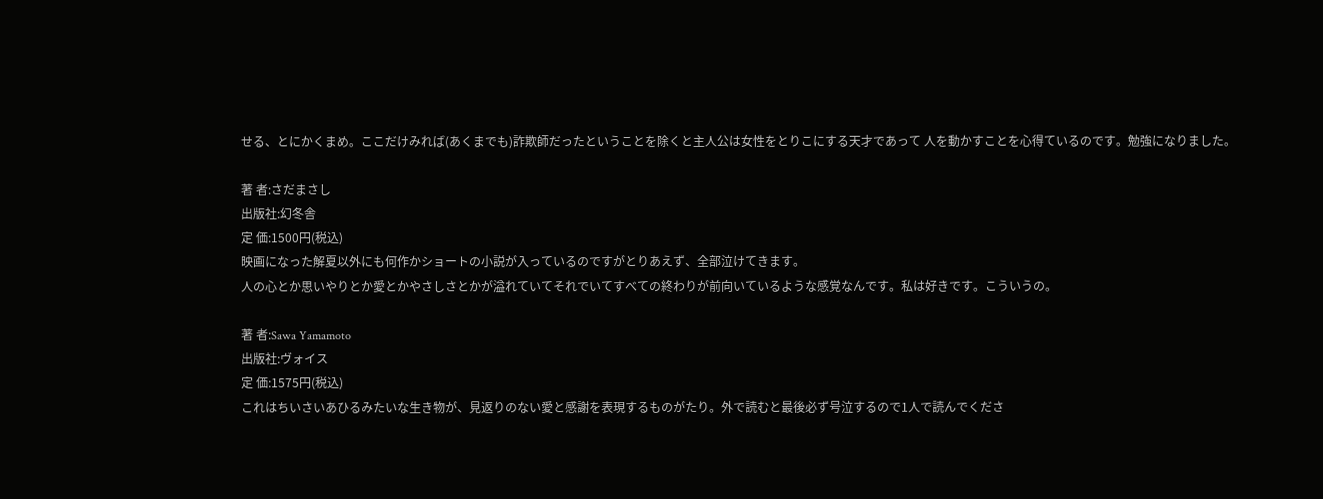せる、とにかくまめ。ここだけみれば(あくまでも)詐欺師だったということを除くと主人公は女性をとりこにする天才であって 人を動かすことを心得ているのです。勉強になりました。

著 者:さだまさし
出版社:幻冬舎
定 価:1500円(税込)
映画になった解夏以外にも何作かショートの小説が入っているのですがとりあえず、全部泣けてきます。
人の心とか思いやりとか愛とかやさしさとかが溢れていてそれでいてすべての終わりが前向いているような感覚なんです。私は好きです。こういうの。

著 者:Sawa Yamamoto
出版社:ヴォイス
定 価:1575円(税込)
これはちいさいあひるみたいな生き物が、見返りのない愛と感謝を表現するものがたり。外で読むと最後必ず号泣するので1人で読んでくださ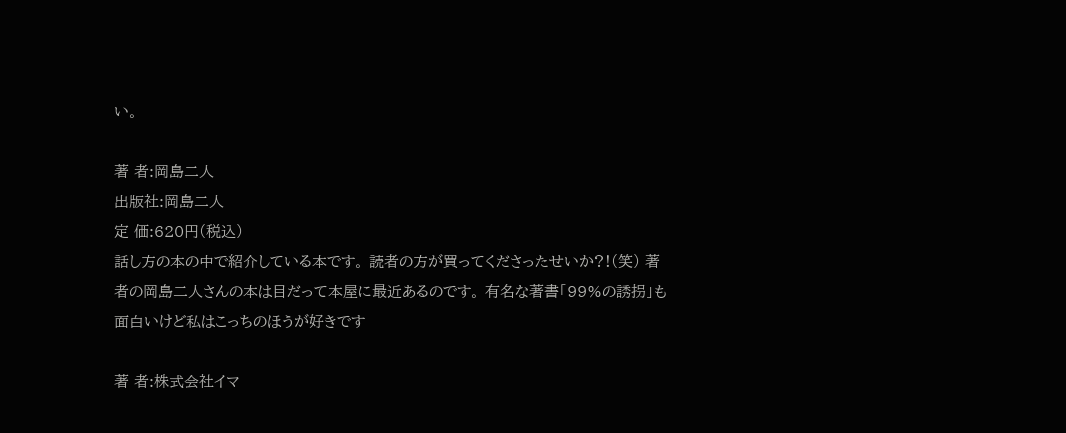い。

著 者:岡島二人
出版社:岡島二人
定 価:620円(税込)
話し方の本の中で紹介している本です。 読者の方が買ってくださったせいか?!(笑) 著者の岡島二人さんの本は目だって本屋に最近あるのです。 有名な著書「99%の誘拐」も面白いけど私はこっちのほうが好きです

著 者:株式会社イマ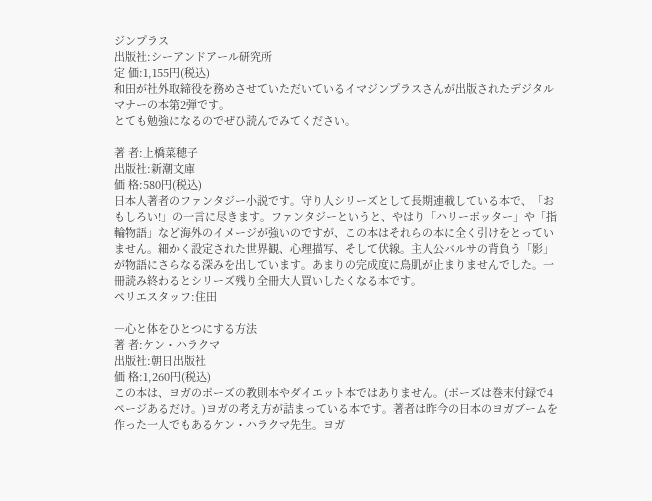ジンプラス
出版社:シーアンドアール研究所
定 価:1,155円(税込)
和田が社外取締役を務めさせていただいているイマジンプラスさんが出版されたデジタルマナーの本第2弾です。
とても勉強になるのでぜひ読んでみてください。

著 者:上橋菜穂子
出版社:新潮文庫
価 格:580円(税込)
日本人著者のファンタジー小説です。守り人シリーズとして長期連載している本で、「おもしろい!」の一言に尽きます。ファンタジーというと、やはり「ハリーポッター」や「指輪物語」など海外のイメージが強いのですが、この本はそれらの本に全く引けをとっていません。細かく設定された世界観、心理描写、そして伏線。主人公バルサの背負う「影」が物語にさらなる深みを出しています。あまりの完成度に鳥肌が止まりませんでした。一冊読み終わるとシリーズ残り全冊大人買いしたくなる本です。
ペリエスタッフ:住田

―心と体をひとつにする方法
著 者:ケン・ハラクマ
出版社:朝日出版社
価 格:1,260円(税込)
この本は、ヨガのポーズの教則本やダイエット本ではありません。(ポーズは巻末付録で4ページあるだけ。)ヨガの考え方が詰まっている本です。著者は昨今の日本のヨガブームを作った一人でもあるケン・ハラクマ先生。ヨガ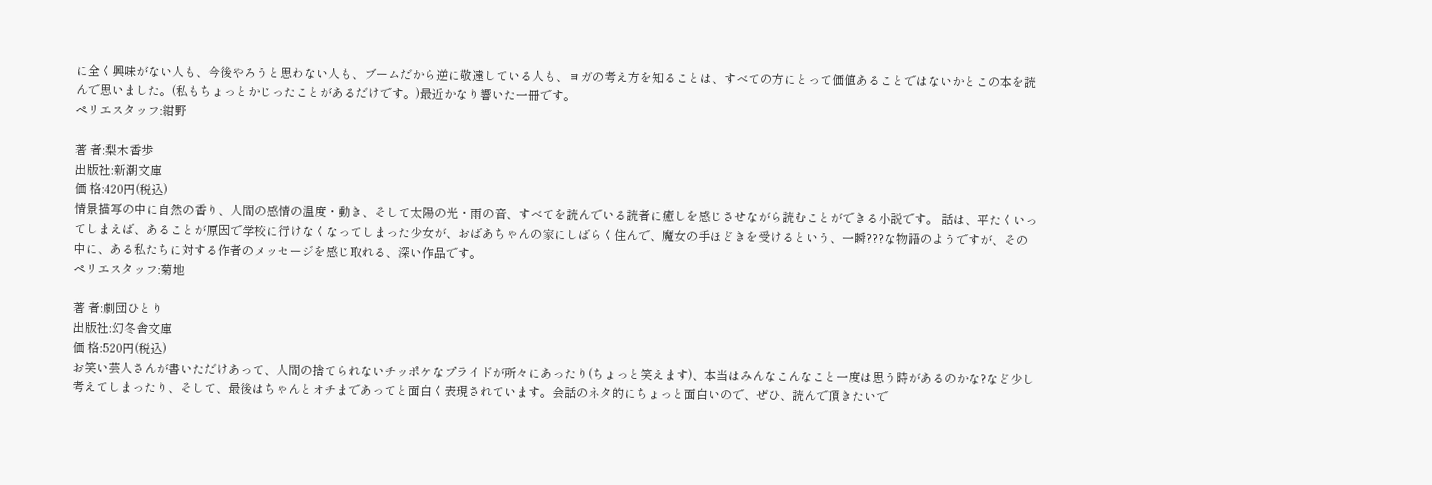に全く興味がない人も、今後やろうと思わない人も、ブームだから逆に敬遠している人も、ヨガの考え方を知ることは、すべての方にとって価値あることではないかとこの本を読んで思いました。(私もちょっとかじったことがあるだけです。)最近かなり響いた一冊です。
ペリエスタッフ:紺野

著 者:梨木香歩
出版社:新潮文庫
価 格:420円(税込)
情景描写の中に自然の香り、人間の感情の温度・動き、そして太陽の光・雨の音、すべてを読んでいる読者に癒しを感じさせながら読むことができる小説です。 話は、平たくいってしまえば、あることが原因で学校に行けなくなってしまった少女が、おばあちゃんの家にしばらく住んで、魔女の手ほどきを受けるという、一瞬???な物語のようですが、その中に、ある私たちに対する作者のメッセージを感じ取れる、深い作品です。
ペリエスタッフ:菊地

著 者:劇団ひとり
出版社:幻冬舎文庫
価 格:520円(税込)
お笑い芸人さんが書いただけあって、人間の捨てられないチッポケなプライドが所々にあったり(ちょっと笑えます)、本当はみんなこんなこと一度は思う時があるのかな?など少し考えてしまったり、そして、最後はちゃんとオチまであってと面白く表現されています。会話のネタ的にちょっと面白いので、ぜひ、読んで頂きたいで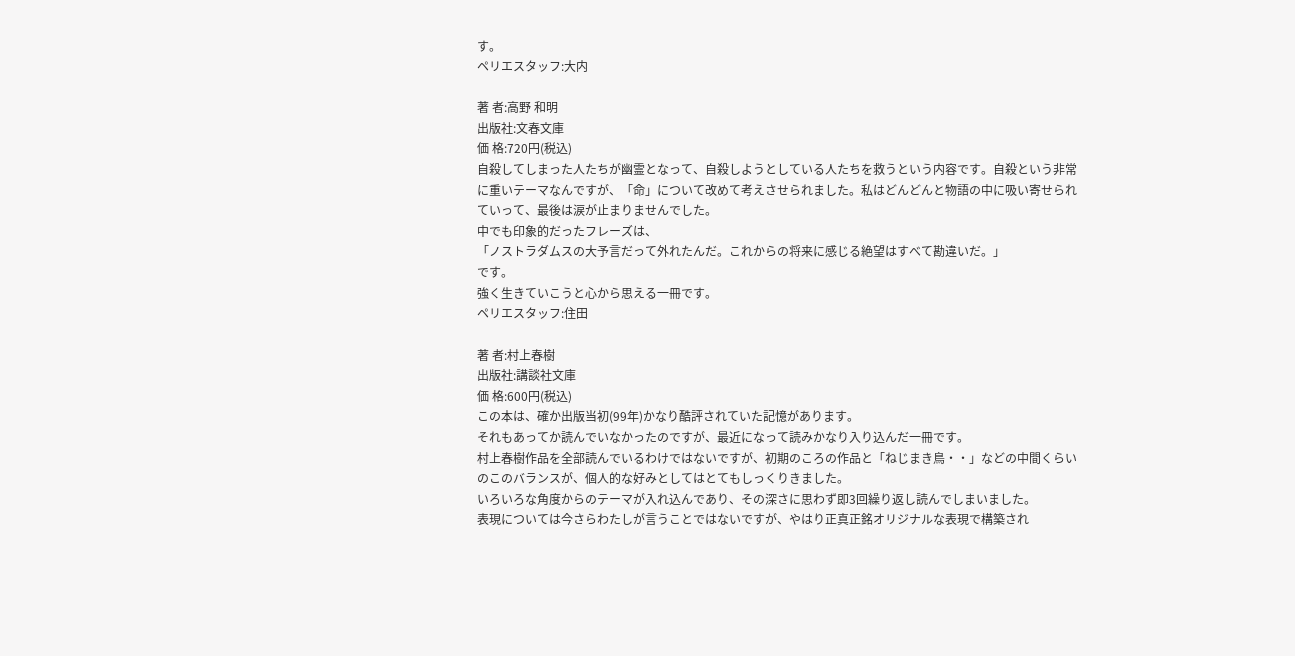す。
ペリエスタッフ:大内

著 者:高野 和明
出版社:文春文庫
価 格:720円(税込)
自殺してしまった人たちが幽霊となって、自殺しようとしている人たちを救うという内容です。自殺という非常に重いテーマなんですが、「命」について改めて考えさせられました。私はどんどんと物語の中に吸い寄せられていって、最後は涙が止まりませんでした。
中でも印象的だったフレーズは、
「ノストラダムスの大予言だって外れたんだ。これからの将来に感じる絶望はすべて勘違いだ。」
です。
強く生きていこうと心から思える一冊です。
ペリエスタッフ:住田

著 者:村上春樹
出版社:講談社文庫
価 格:600円(税込)
この本は、確か出版当初(99年)かなり酷評されていた記憶があります。
それもあってか読んでいなかったのですが、最近になって読みかなり入り込んだ一冊です。
村上春樹作品を全部読んでいるわけではないですが、初期のころの作品と「ねじまき鳥・・」などの中間くらいのこのバランスが、個人的な好みとしてはとてもしっくりきました。
いろいろな角度からのテーマが入れ込んであり、その深さに思わず即3回繰り返し読んでしまいました。
表現については今さらわたしが言うことではないですが、やはり正真正銘オリジナルな表現で構築され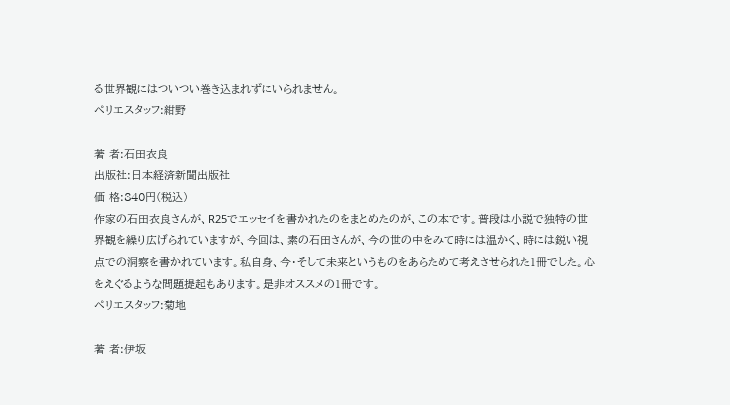る世界観にはついつい巻き込まれずにいられません。
ペリエスタッフ:紺野

著 者:石田衣良
出版社:日本経済新聞出版社
価 格:840円(税込)
作家の石田衣良さんが、R25でエッセイを書かれたのをまとめたのが、この本です。普段は小説で独特の世界観を繰り広げられていますが、今回は、素の石田さんが、今の世の中をみて時には温かく、時には鋭い視点での洞察を書かれています。私自身、今・そして未来というものをあらためて考えさせられた1冊でした。心をえぐるような問題提起もあります。是非オススメの1冊です。
ペリエスタッフ:菊地

著 者:伊坂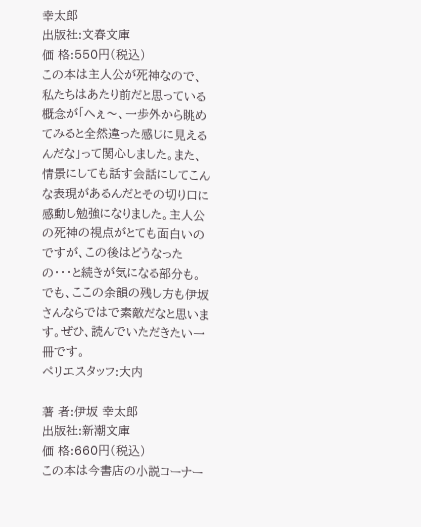幸太郎
出版社:文春文庫
価 格:550円(税込)
この本は主人公が死神なので、私たちはあたり前だと思っている概念が「へぇ〜、一歩外から眺めてみると全然違った感じに見えるんだな」って関心しました。また、情景にしても話す会話にしてこんな表現があるんだとその切り口に感動し勉強になりました。主人公の死神の視点がとても面白いのですが、この後はどうなったの・・・と続きが気になる部分も。でも、ここの余韻の残し方も伊坂さんならではで素敵だなと思います。ぜひ、読んでいただきたい一冊です。
ペリエスタッフ:大内

著 者:伊坂 幸太郎
出版社:新潮文庫
価 格:660円(税込)
この本は今書店の小説コーナー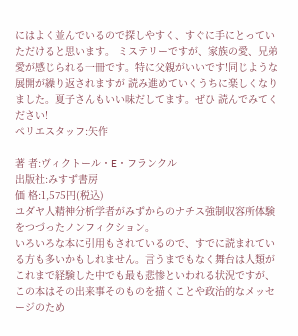にはよく並んでいるので探しやすく、すぐに手にとっていただけると思います。 ミステリーですが、家族の愛、兄弟愛が感じられる一冊です。特に父親がいいです!同じような展開が繰り返されますが 読み進めていくうちに楽しくなりました。夏子さんもいい味だしてます。ぜひ 読んでみてください!
ペリエスタッフ:矢作

著 者:ヴィクトール・E・フランクル
出版社:みすず書房
価 格:1,575円(税込)
ユダヤ人精神分析学者がみずからのナチス強制収容所体験をつづったノンフィクション。
いろいろな本に引用もされているので、すでに読まれている方も多いかもしれません。言うまでもなく舞台は人類がこれまで経験した中でも最も悲惨といわれる状況ですが、この本はその出来事そのものを描くことや政治的なメッセージのため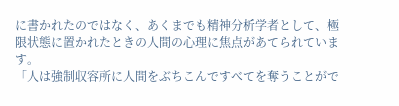に書かれたのではなく、あくまでも精神分析学者として、極限状態に置かれたときの人間の心理に焦点があてられています。
「人は強制収容所に人間をぶちこんですべてを奪うことがで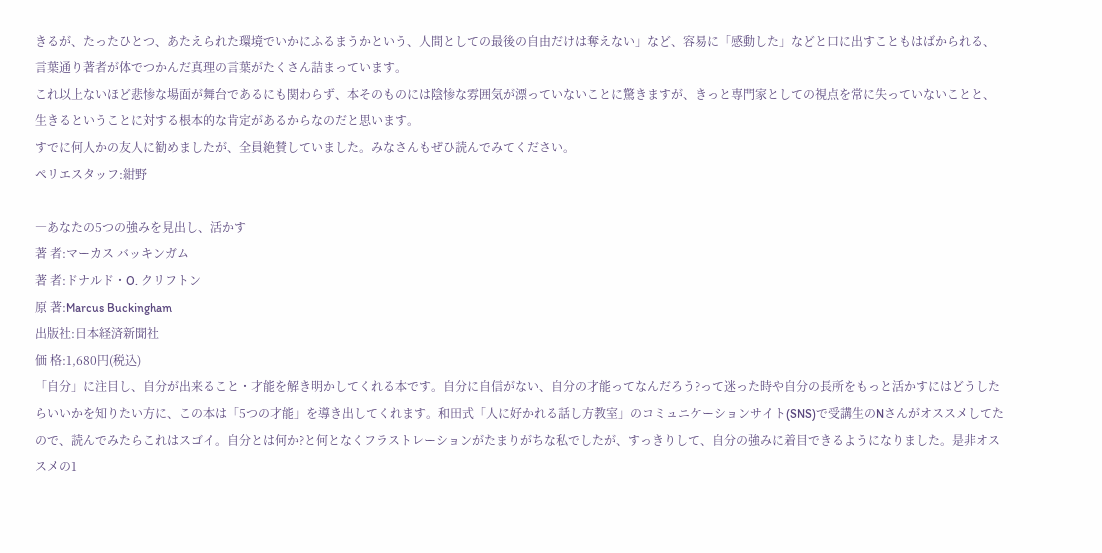きるが、たったひとつ、あたえられた環境でいかにふるまうかという、人間としての最後の自由だけは奪えない」など、容易に「感動した」などと口に出すこともはばかられる、言葉通り著者が体でつかんだ真理の言葉がたくさん詰まっています。
これ以上ないほど悲惨な場面が舞台であるにも関わらず、本そのものには陰惨な雰囲気が漂っていないことに驚きますが、きっと専門家としての視点を常に失っていないことと、生きるということに対する根本的な肯定があるからなのだと思います。
すでに何人かの友人に勧めましたが、全員絶賛していました。みなさんもぜひ読んでみてください。
ペリエスタッフ:紺野

―あなたの5つの強みを見出し、活かす
著 者:マーカス バッキンガム
著 者:ドナルド・O. クリフトン
原 著:Marcus Buckingham
出版社:日本経済新聞社
価 格:1,680円(税込)
「自分」に注目し、自分が出来ること・才能を解き明かしてくれる本です。自分に自信がない、自分の才能ってなんだろう?って迷った時や自分の長所をもっと活かすにはどうしたらいいかを知りたい方に、この本は「5つの才能」を導き出してくれます。和田式「人に好かれる話し方教室」のコミュニケーションサイト(SNS)で受講生のNさんがオススメしてたので、読んでみたらこれはスゴイ。自分とは何か?と何となくフラストレーションがたまりがちな私でしたが、すっきりして、自分の強みに着目できるようになりました。是非オススメの1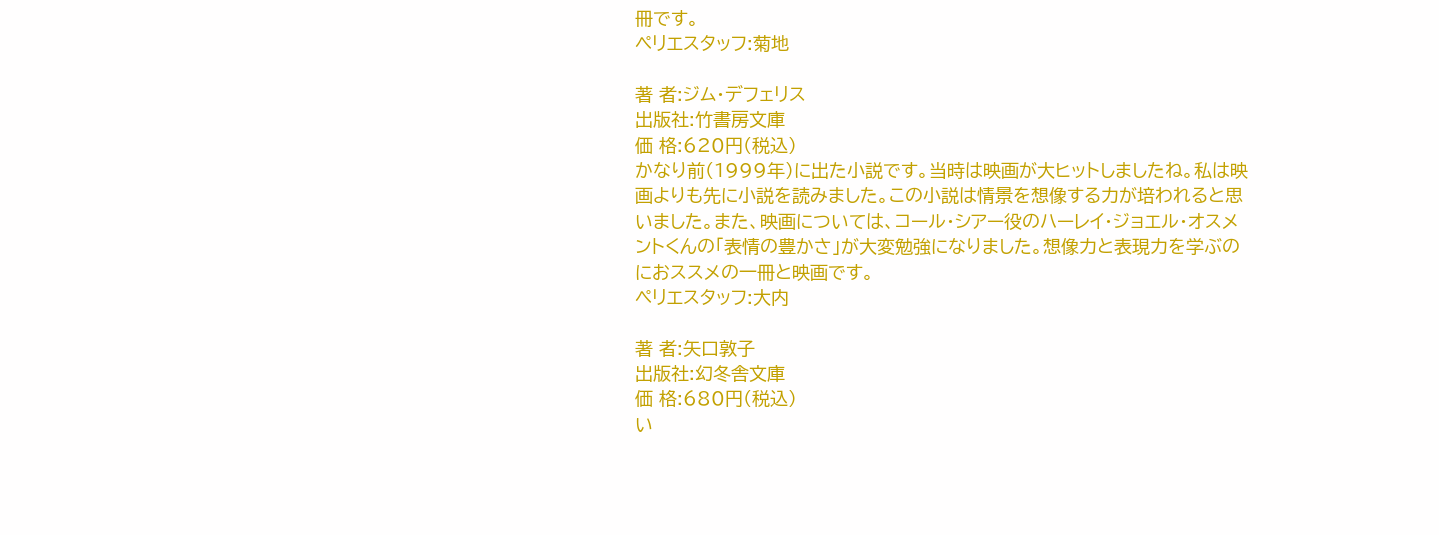冊です。
ペリエスタッフ:菊地

著 者:ジム・デフェリス
出版社:竹書房文庫
価 格:620円(税込)
かなり前(1999年)に出た小説です。当時は映画が大ヒットしましたね。私は映画よりも先に小説を読みました。この小説は情景を想像する力が培われると思いました。また、映画については、コール・シアー役のハーレイ・ジョエル・オスメントくんの「表情の豊かさ」が大変勉強になりました。想像力と表現力を学ぶのにおススメの一冊と映画です。
ペリエスタッフ:大内

著 者:矢口敦子
出版社:幻冬舎文庫
価 格:680円(税込)
い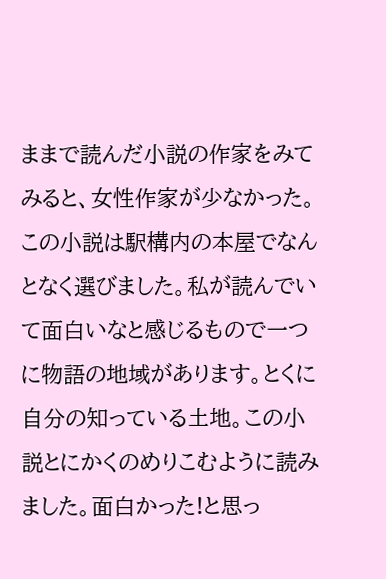ままで読んだ小説の作家をみてみると、女性作家が少なかった。この小説は駅構内の本屋でなんとなく選びました。私が読んでいて面白いなと感じるもので一つに物語の地域があります。とくに自分の知っている土地。この小説とにかくのめりこむように読みました。面白かった!と思っ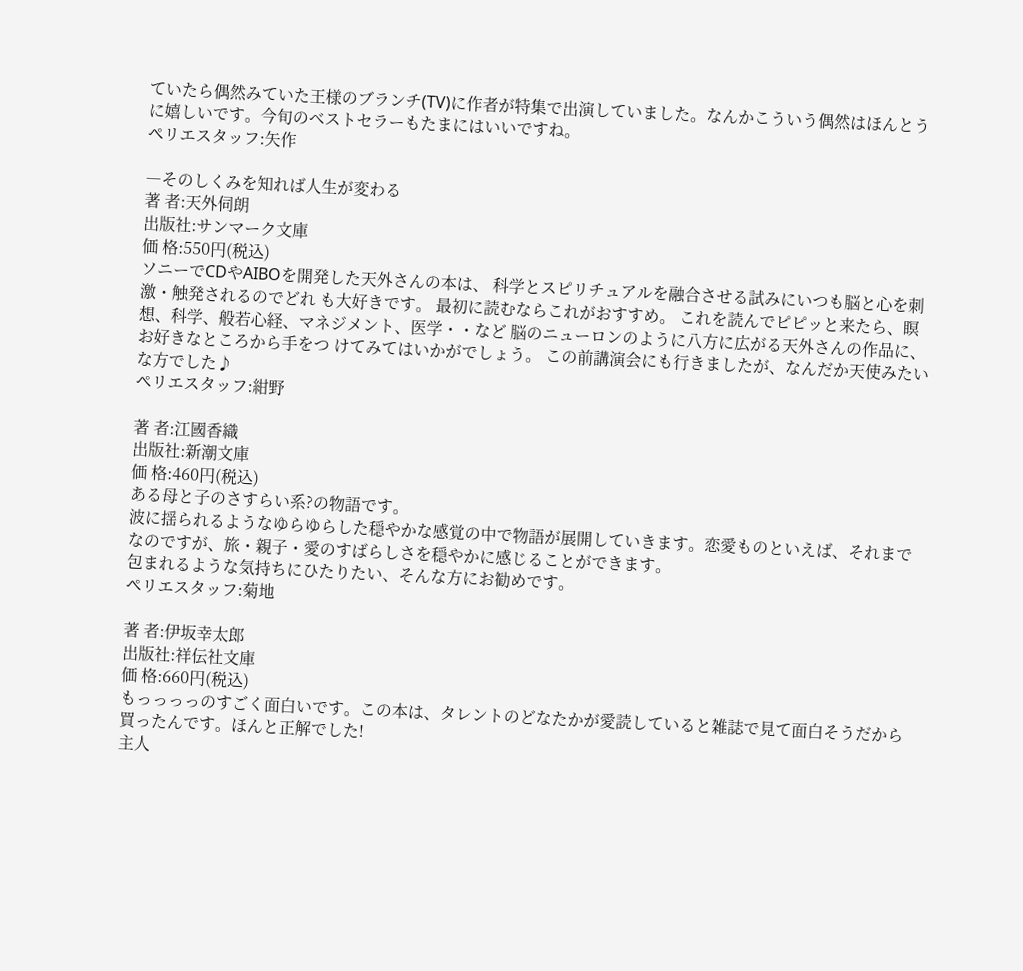ていたら偶然みていた王様のブランチ(TV)に作者が特集で出演していました。なんかこういう偶然はほんとうに嬉しいです。今旬のベストセラーもたまにはいいですね。
ペリエスタッフ:矢作

―そのしくみを知れば人生が変わる
著 者:天外伺朗
出版社:サンマーク文庫
価 格:550円(税込)
ソニーでCDやAIBOを開発した天外さんの本は、 科学とスピリチュアルを融合させる試みにいつも脳と心を刺激・触発されるのでどれ も大好きです。 最初に読むならこれがおすすめ。 これを読んでピピッと来たら、瞑想、科学、般若心経、マネジメント、医学・・など 脳のニューロンのように八方に広がる天外さんの作品に、お好きなところから手をつ けてみてはいかがでしょう。 この前講演会にも行きましたが、なんだか天使みたいな方でした♪
ペリエスタッフ:紺野

著 者:江國香織
出版社:新潮文庫
価 格:460円(税込)
ある母と子のさすらい系?の物語です。
波に揺られるようなゆらゆらした穏やかな感覚の中で物語が展開していきます。恋愛ものといえば、それまでなのですが、旅・親子・愛のすばらしさを穏やかに感じることができます。
包まれるような気持ちにひたりたい、そんな方にお勧めです。
ペリエスタッフ:菊地

著 者:伊坂幸太郎
出版社:祥伝社文庫
価 格:660円(税込)
もっっっっのすごく面白いです。この本は、タレントのどなたかが愛読していると雑誌で見て面白そうだから買ったんです。ほんと正解でした!
主人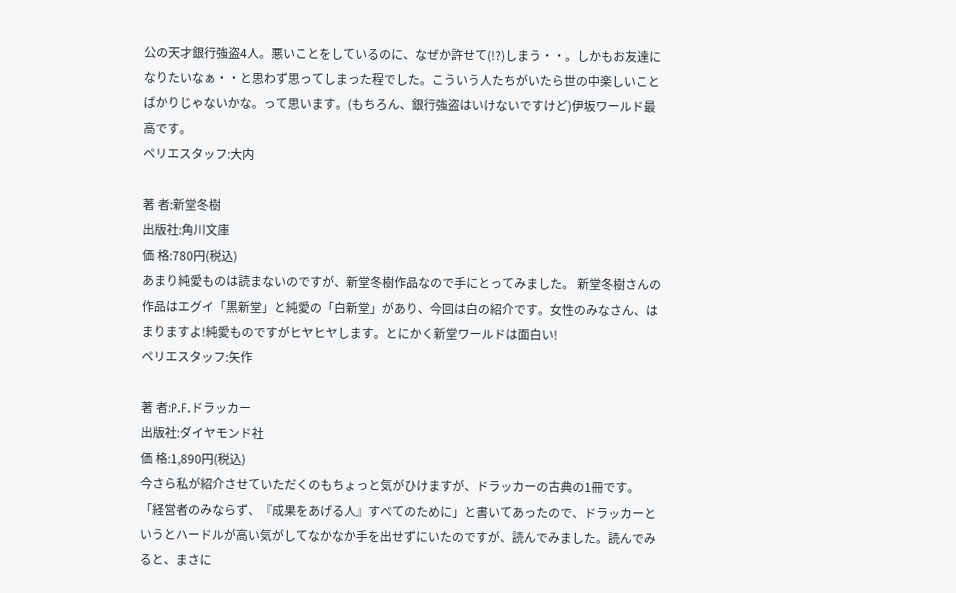公の天才銀行強盗4人。悪いことをしているのに、なぜか許せて(!?)しまう・・。しかもお友達になりたいなぁ・・と思わず思ってしまった程でした。こういう人たちがいたら世の中楽しいことばかりじゃないかな。って思います。(もちろん、銀行強盗はいけないですけど)伊坂ワールド最高です。
ペリエスタッフ:大内

著 者:新堂冬樹
出版社:角川文庫
価 格:780円(税込)
あまり純愛ものは読まないのですが、新堂冬樹作品なので手にとってみました。 新堂冬樹さんの作品はエグイ「黒新堂」と純愛の「白新堂」があり、今回は白の紹介です。女性のみなさん、はまりますよ!純愛ものですがヒヤヒヤします。とにかく新堂ワールドは面白い!
ペリエスタッフ:矢作

著 者:P.F.ドラッカー
出版社:ダイヤモンド社
価 格:1,890円(税込)
今さら私が紹介させていただくのもちょっと気がひけますが、ドラッカーの古典の1冊です。「経営者のみならず、『成果をあげる人』すべてのために」と書いてあったので、ドラッカーというとハードルが高い気がしてなかなか手を出せずにいたのですが、読んでみました。読んでみると、まさに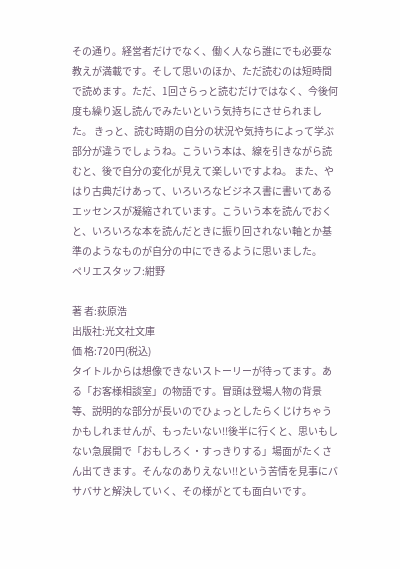その通り。経営者だけでなく、働く人なら誰にでも必要な教えが満載です。そして思いのほか、ただ読むのは短時間で読めます。ただ、1回さらっと読むだけではなく、今後何度も繰り返し読んでみたいという気持ちにさせられました。 きっと、読む時期の自分の状況や気持ちによって学ぶ部分が違うでしょうね。こういう本は、線を引きながら読むと、後で自分の変化が見えて楽しいですよね。 また、やはり古典だけあって、いろいろなビジネス書に書いてあるエッセンスが凝縮されています。こういう本を読んでおくと、いろいろな本を読んだときに振り回されない軸とか基準のようなものが自分の中にできるように思いました。
ペリエスタッフ:紺野

著 者:荻原浩
出版社:光文社文庫
価 格:720円(税込)
タイトルからは想像できないストーリーが待ってます。ある「お客様相談室」の物語です。冒頭は登場人物の背景等、説明的な部分が長いのでひょっとしたらくじけちゃうかもしれませんが、もったいない!!後半に行くと、思いもしない急展開で「おもしろく・すっきりする」場面がたくさん出てきます。そんなのありえない!!という苦情を見事にバサバサと解決していく、その様がとても面白いです。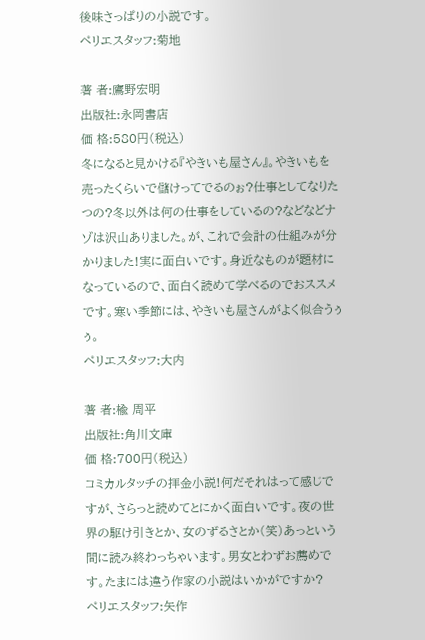後味さっぱりの小説です。
ペリエスタッフ:菊地

著 者:鷹野宏明
出版社:永岡書店
価 格:580円(税込)
冬になると見かける『やきいも屋さん』。やきいもを売ったくらいで儲けってでるのぉ?仕事としてなりたつの?冬以外は何の仕事をしているの?などなどナゾは沢山ありました。が、これで会計の仕組みが分かりました!実に面白いです。身近なものが題材になっているので、面白く読めて学べるのでおススメです。寒い季節には、やきいも屋さんがよく似合うぅぅ。
ペリエスタッフ:大内

著 者:楡 周平
出版社:角川文庫
価 格:700円(税込)
コミカルタッチの拝金小説!何だそれはって感じですが、さらっと読めてとにかく面白いです。夜の世界の駆け引きとか、女のずるさとか(笑)あっという間に読み終わっちゃいます。男女とわずお薦めです。たまには違う作家の小説はいかがですか?
ペリエスタッフ:矢作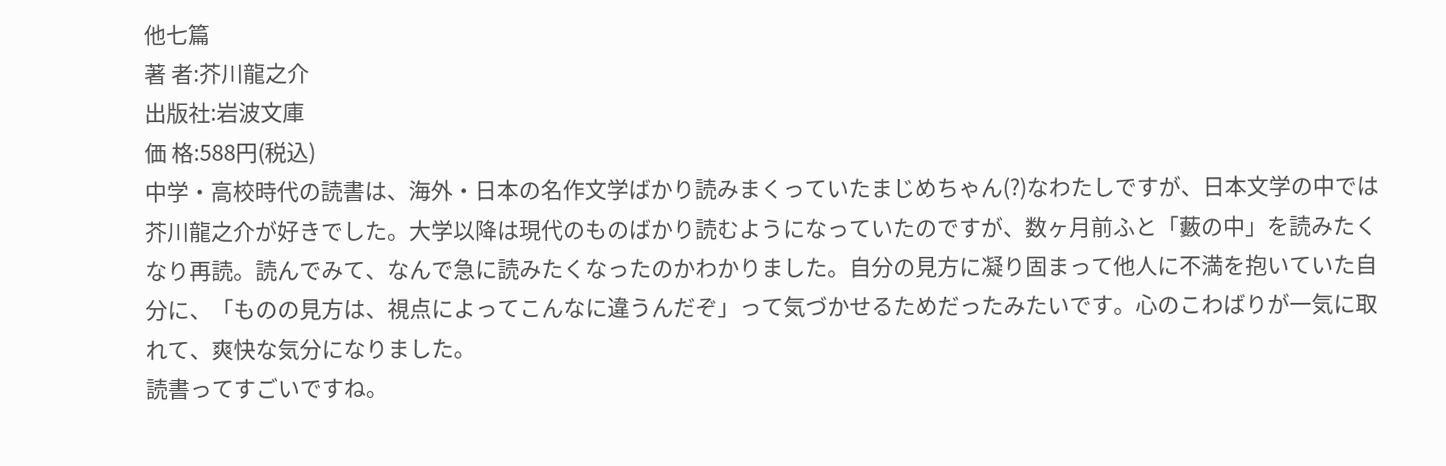他七篇
著 者:芥川龍之介
出版社:岩波文庫
価 格:588円(税込)
中学・高校時代の読書は、海外・日本の名作文学ばかり読みまくっていたまじめちゃん(?)なわたしですが、日本文学の中では芥川龍之介が好きでした。大学以降は現代のものばかり読むようになっていたのですが、数ヶ月前ふと「藪の中」を読みたくなり再読。読んでみて、なんで急に読みたくなったのかわかりました。自分の見方に凝り固まって他人に不満を抱いていた自分に、「ものの見方は、視点によってこんなに違うんだぞ」って気づかせるためだったみたいです。心のこわばりが一気に取れて、爽快な気分になりました。
読書ってすごいですね。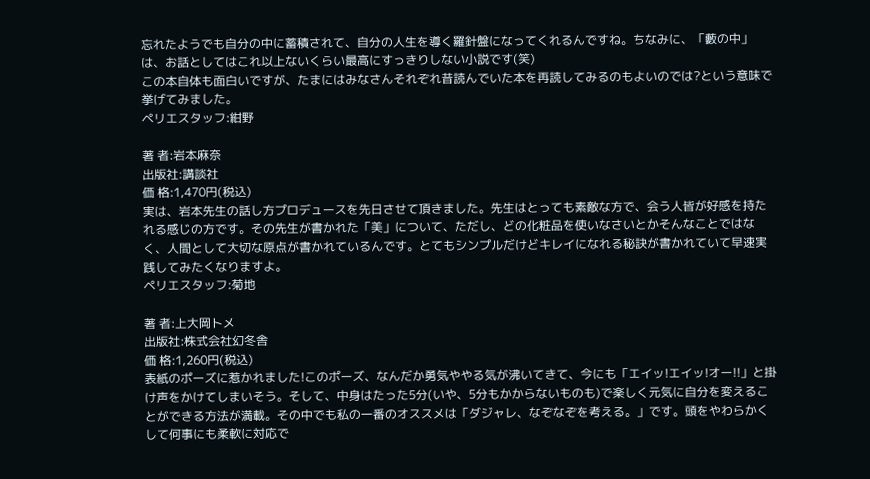忘れたようでも自分の中に蓄積されて、自分の人生を導く羅針盤になってくれるんですね。ちなみに、「藪の中」は、お話としてはこれ以上ないくらい最高にすっきりしない小説です(笑)
この本自体も面白いですが、たまにはみなさんそれぞれ昔読んでいた本を再読してみるのもよいのでは?という意味で挙げてみました。
ペリエスタッフ:紺野

著 者:岩本麻奈
出版社:講談社
価 格:1,470円(税込)
実は、岩本先生の話し方プロデュースを先日させて頂きました。先生はとっても素敵な方で、会う人皆が好感を持たれる感じの方です。その先生が書かれた「美」について、ただし、どの化粧品を使いなさいとかそんなことではなく、人間として大切な原点が書かれているんです。とてもシンプルだけどキレイになれる秘訣が書かれていて早速実践してみたくなりますよ。
ペリエスタッフ:菊地

著 者:上大岡トメ
出版社:株式会社幻冬舎
価 格:1,260円(税込)
表紙のポーズに惹かれました!このポーズ、なんだか勇気ややる気が沸いてきて、今にも「エイッ!エイッ!オー!!」と掛け声をかけてしまいそう。そして、中身はたった5分(いや、5分もかからないものも)で楽しく元気に自分を変えることができる方法が満載。その中でも私の一番のオススメは「ダジャレ、なぞなぞを考える。」です。頭をやわらかくして何事にも柔軟に対応で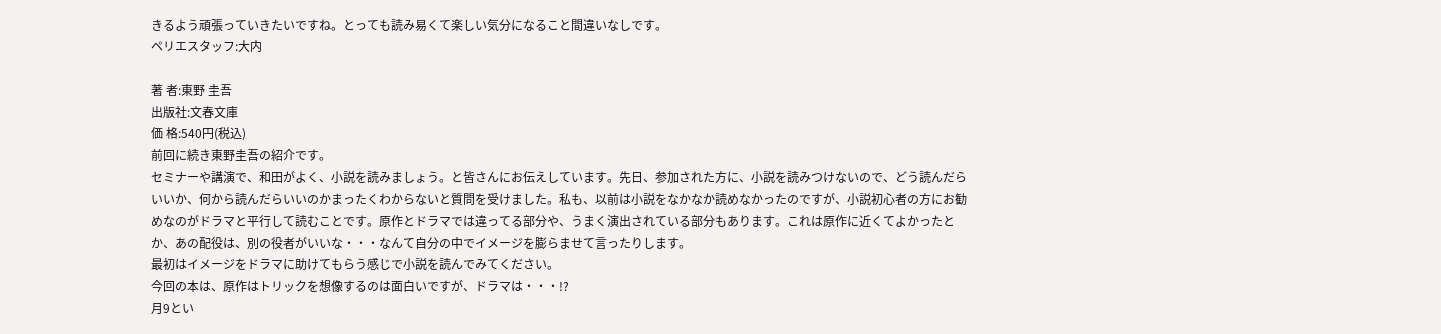きるよう頑張っていきたいですね。とっても読み易くて楽しい気分になること間違いなしです。
ペリエスタッフ:大内

著 者:東野 圭吾
出版社:文春文庫
価 格:540円(税込)
前回に続き東野圭吾の紹介です。
セミナーや講演で、和田がよく、小説を読みましょう。と皆さんにお伝えしています。先日、参加された方に、小説を読みつけないので、どう読んだらいいか、何から読んだらいいのかまったくわからないと質問を受けました。私も、以前は小説をなかなか読めなかったのですが、小説初心者の方にお勧めなのがドラマと平行して読むことです。原作とドラマでは違ってる部分や、うまく演出されている部分もあります。これは原作に近くてよかったとか、あの配役は、別の役者がいいな・・・なんて自分の中でイメージを膨らませて言ったりします。
最初はイメージをドラマに助けてもらう感じで小説を読んでみてください。
今回の本は、原作はトリックを想像するのは面白いですが、ドラマは・・・!?
月9とい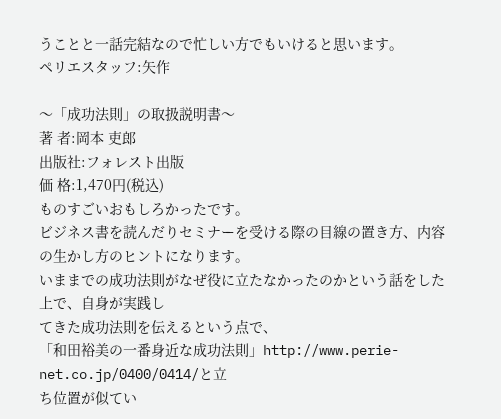うことと一話完結なので忙しい方でもいけると思います。
ペリエスタッフ:矢作

〜「成功法則」の取扱説明書〜
著 者:岡本 吏郎
出版社:フォレスト出版
価 格:1,470円(税込)
ものすごいおもしろかったです。
ビジネス書を読んだりセミナーを受ける際の目線の置き方、内容の生かし方のヒントになります。
いままでの成功法則がなぜ役に立たなかったのかという話をした上で、自身が実践し
てきた成功法則を伝えるという点で、
「和田裕美の一番身近な成功法則」http://www.perie-net.co.jp/0400/0414/と立
ち位置が似てい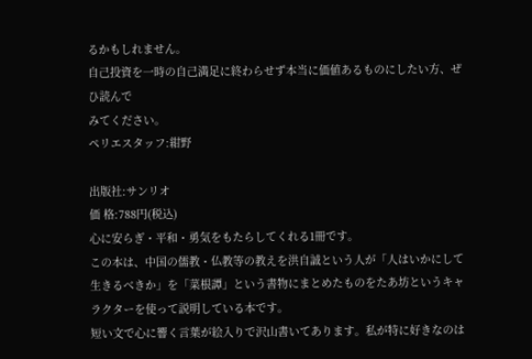るかもしれません。
自己投資を一時の自己満足に終わらせず本当に価値あるものにしたい方、ぜひ読んで
みてください。
ペリエスタッフ:紺野

出版社:サンリオ
価 格:788円(税込)
心に安らぎ・平和・勇気をもたらしてくれる1冊です。
この本は、中国の儒教・仏教等の教えを洪自誠という人が「人はいかにして生きるべきか」を「菜根譚」という書物にまとめたものをたあ坊というキャラクターを使って説明している本です。
短い文で心に響く言葉が絵入りで沢山書いてあります。私が特に好きなのは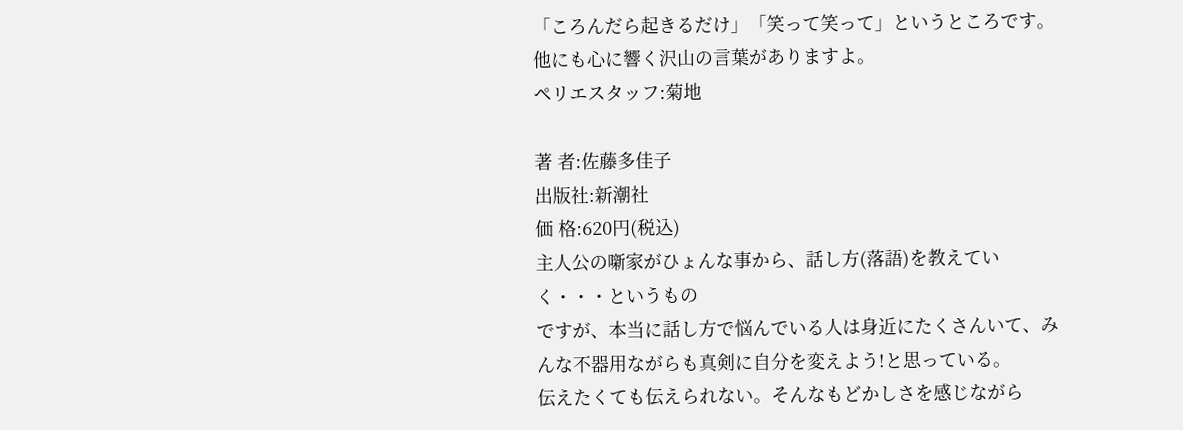「ころんだら起きるだけ」「笑って笑って」というところです。
他にも心に響く沢山の言葉がありますよ。
ペリエスタッフ:菊地

著 者:佐藤多佳子
出版社:新潮社
価 格:620円(税込)
主人公の噺家がひょんな事から、話し方(落語)を教えていく・・・というもの
ですが、本当に話し方で悩んでいる人は身近にたくさんいて、みんな不器用ながらも真剣に自分を変えよう!と思っている。
伝えたくても伝えられない。そんなもどかしさを感じながら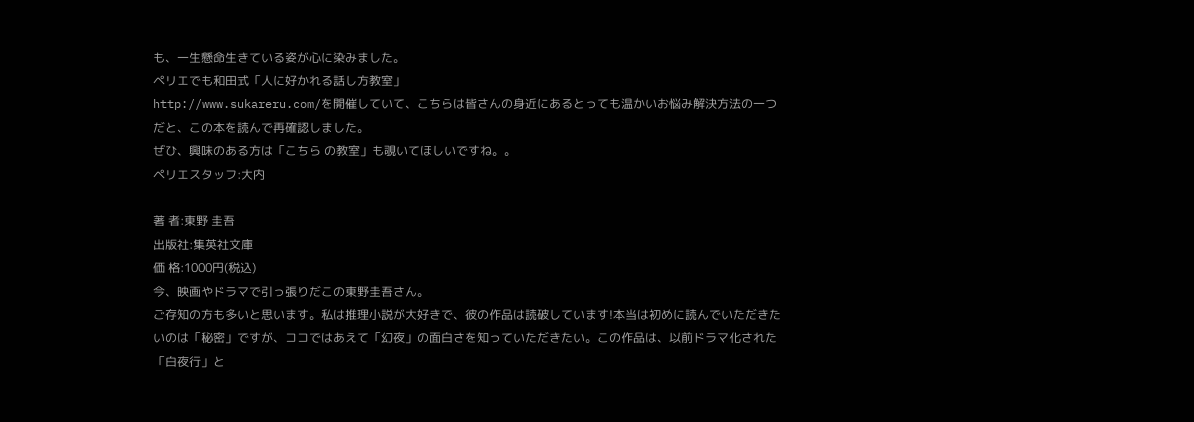も、一生懸命生きている姿が心に染みました。
ペリエでも和田式「人に好かれる話し方教室」
http://www.sukareru.com/を開催していて、こちらは皆さんの身近にあるとっても温かいお悩み解決方法の一つだと、この本を読んで再確認しました。
ぜひ、興味のある方は「こちら の教室」も覗いてほしいですね。。
ペリエスタッフ:大内

著 者:東野 圭吾
出版社:集英社文庫
価 格:1000円(税込)
今、映画やドラマで引っ張りだこの東野圭吾さん。
ご存知の方も多いと思います。私は推理小説が大好きで、彼の作品は読破しています!本当は初めに読んでいただきたいのは「秘密」ですが、ココではあえて「幻夜」の面白さを知っていただきたい。この作品は、以前ドラマ化された「白夜行」と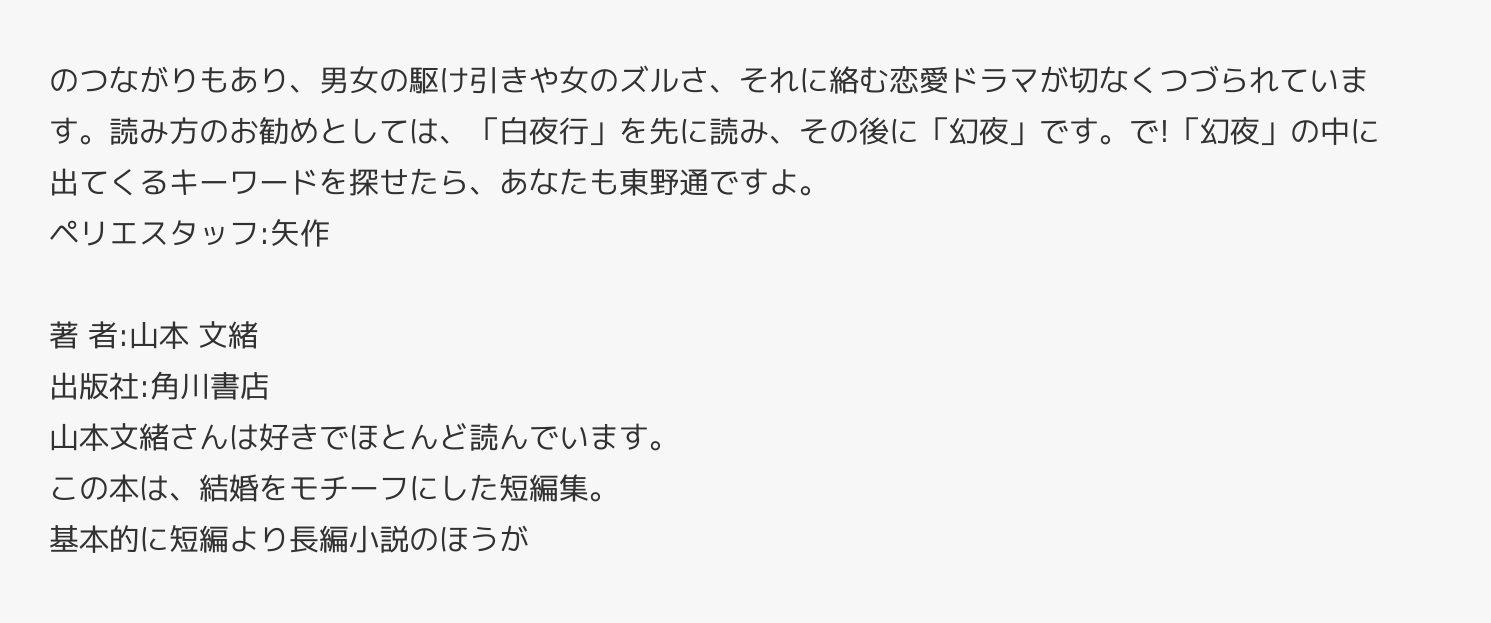のつながりもあり、男女の駆け引きや女のズルさ、それに絡む恋愛ドラマが切なくつづられています。読み方のお勧めとしては、「白夜行」を先に読み、その後に「幻夜」です。で!「幻夜」の中に出てくるキーワードを探せたら、あなたも東野通ですよ。
ペリエスタッフ:矢作

著 者:山本 文緒
出版社:角川書店
山本文緒さんは好きでほとんど読んでいます。
この本は、結婚をモチーフにした短編集。
基本的に短編より長編小説のほうが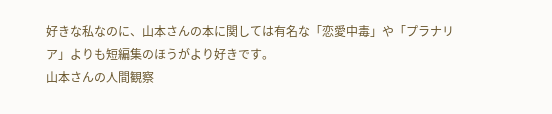好きな私なのに、山本さんの本に関しては有名な「恋愛中毒」や「プラナリア」よりも短編集のほうがより好きです。
山本さんの人間観察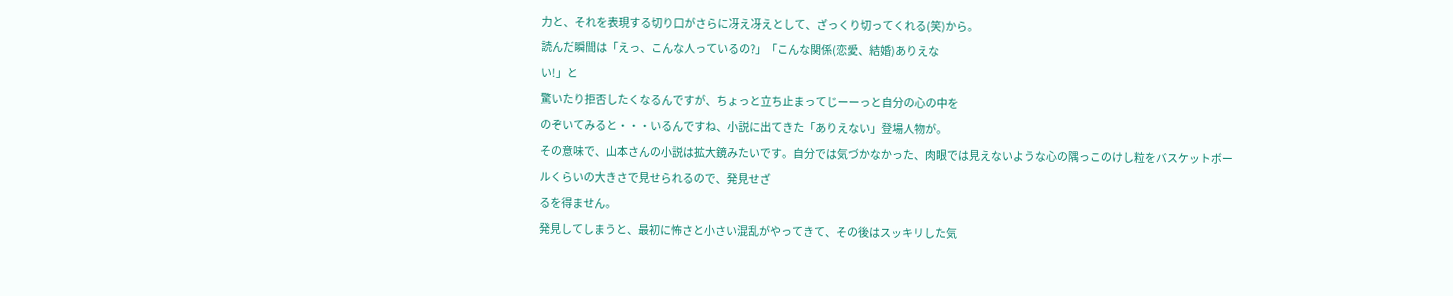力と、それを表現する切り口がさらに冴え冴えとして、ざっくり切ってくれる(笑)から。
読んだ瞬間は「えっ、こんな人っているの?」「こんな関係(恋愛、結婚)ありえな
い!」と
驚いたり拒否したくなるんですが、ちょっと立ち止まってじーーっと自分の心の中を
のぞいてみると・・・いるんですね、小説に出てきた「ありえない」登場人物が。
その意味で、山本さんの小説は拡大鏡みたいです。自分では気づかなかった、肉眼では見えないような心の隅っこのけし粒をバスケットボールくらいの大きさで見せられるので、発見せざ
るを得ません。
発見してしまうと、最初に怖さと小さい混乱がやってきて、その後はスッキリした気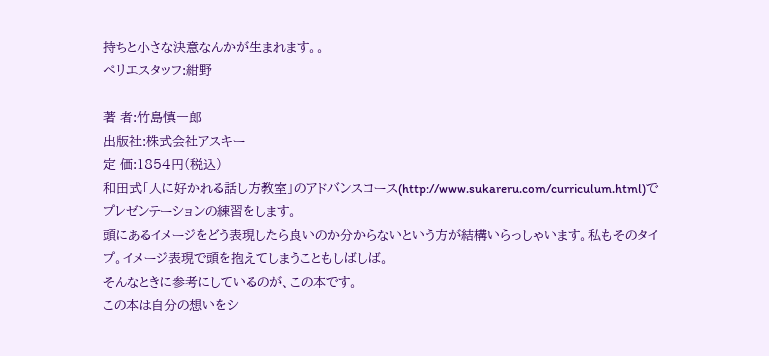持ちと小さな決意なんかが生まれます。。
ペリエスタッフ:紺野

著 者:竹島慎一郎
出版社:株式会社アスキー
定 価:1854円(税込)
和田式「人に好かれる話し方教室」のアドバンスコース(http://www.sukareru.com/curriculum.html)でプレゼンテーションの練習をします。
頭にあるイメージをどう表現したら良いのか分からないという方が結構いらっしゃいます。私もそのタイプ。イメージ表現で頭を抱えてしまうこともしばしば。
そんなときに参考にしているのが、この本です。
この本は自分の想いをシ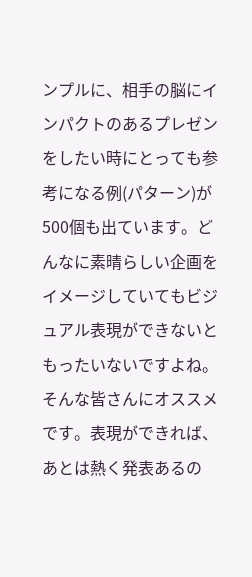ンプルに、相手の脳にインパクトのあるプレゼンをしたい時にとっても参考になる例(パターン)が500個も出ています。どんなに素晴らしい企画をイメージしていてもビジュアル表現ができないともったいないですよね。そんな皆さんにオススメです。表現ができれば、あとは熱く発表あるの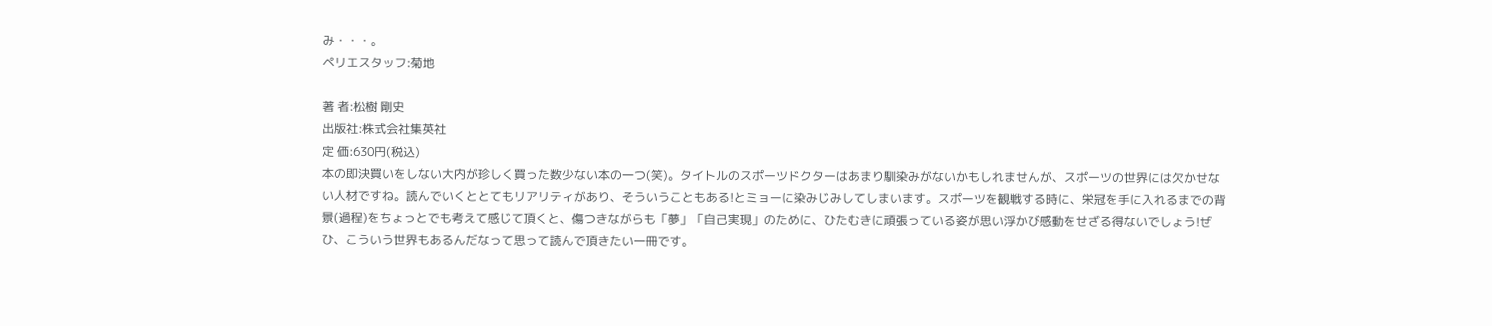み・・・。
ペリエスタッフ:菊地

著 者:松樹 剛史
出版社:株式会社集英社
定 価:630円(税込)
本の即決買いをしない大内が珍しく買った数少ない本の一つ(笑)。タイトルのスポーツドクターはあまり馴染みがないかもしれませんが、スポーツの世界には欠かせない人材ですね。読んでいくととてもリアリティがあり、そういうこともある!とミョーに染みじみしてしまいます。スポーツを観戦する時に、栄冠を手に入れるまでの背景(過程)をちょっとでも考えて感じて頂くと、傷つきながらも「夢」「自己実現」のために、ひたむきに頑張っている姿が思い浮かび感動をせざる得ないでしょう!ぜひ、こういう世界もあるんだなって思って読んで頂きたい一冊です。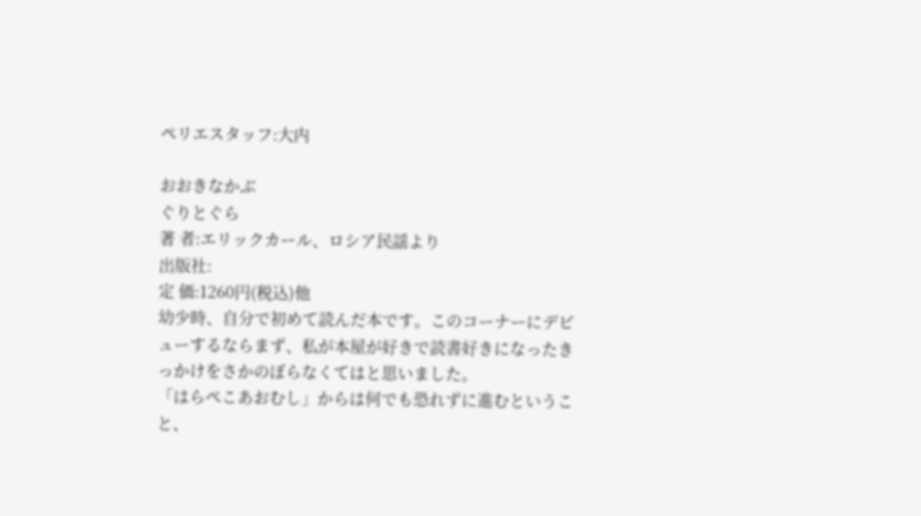ペリエスタッフ:大内

おおきなかぶ
ぐりとぐら
著 者:エリックカール、ロシア民謡より
出版社:
定 価:1260円(税込)他
幼少時、自分で初めて読んだ本です。このコーナーにデビューするならまず、私が本屋が好きで読書好きになったきっかけをさかのぼらなくてはと思いました。
「はらぺこあおむし」からは何でも恐れずに進むということ、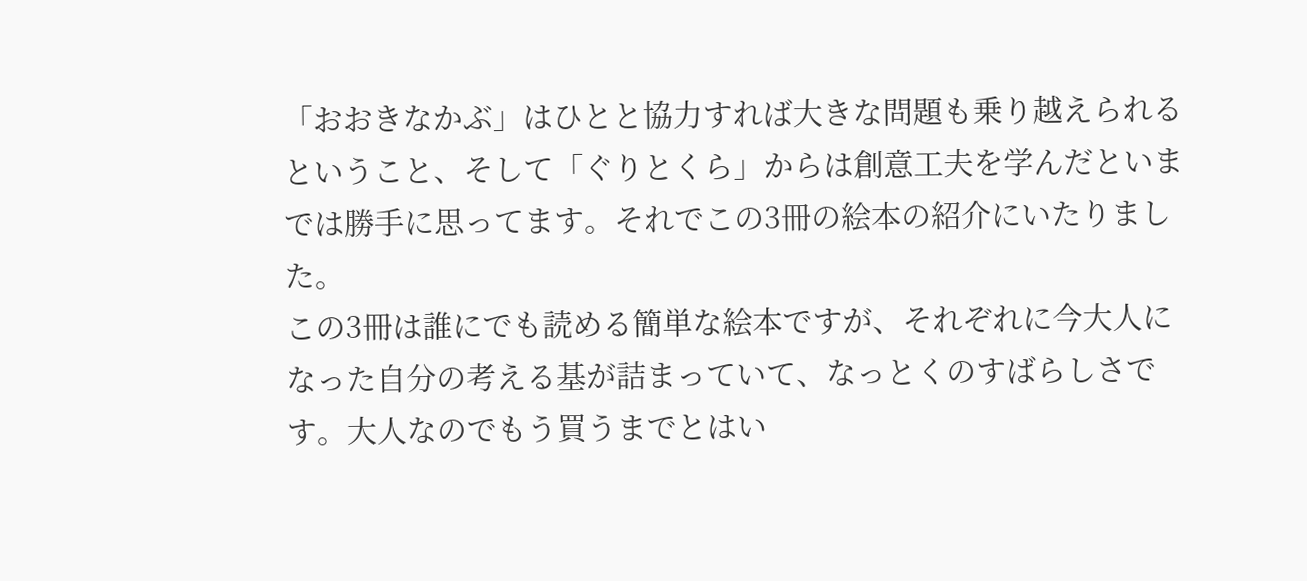「おおきなかぶ」はひとと協力すれば大きな問題も乗り越えられるということ、そして「ぐりとくら」からは創意工夫を学んだといまでは勝手に思ってます。それでこの3冊の絵本の紹介にいたりました。
この3冊は誰にでも読める簡単な絵本ですが、それぞれに今大人になった自分の考える基が詰まっていて、なっとくのすばらしさです。大人なのでもう買うまでとはい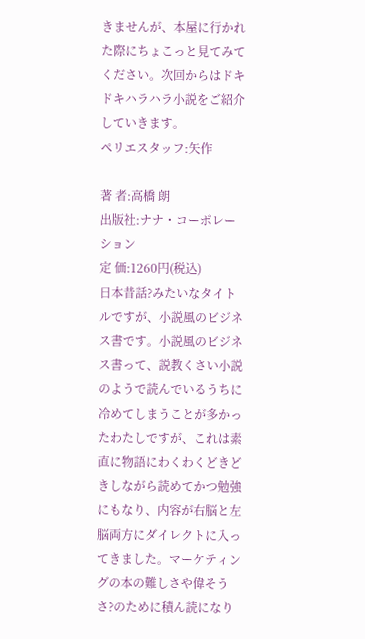きませんが、本屋に行かれた際にちょこっと見てみてください。次回からはドキドキハラハラ小説をご紹介していきます。
ペリエスタッフ:矢作

著 者:高橋 朗
出版社:ナナ・コーポレーション
定 価:1260円(税込)
日本昔話?みたいなタイトルですが、小説風のビジネス書です。小説風のビジネス書って、説教くさい小説のようで読んでいるうちに冷めてしまうことが多かったわたしですが、これは素直に物語にわくわくどきどきしながら読めてかつ勉強にもなり、内容が右脳と左脳両方にダイレクトに入ってきました。マーケティングの本の難しさや偉そうさ?のために積ん読になり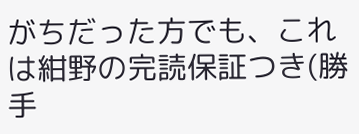がちだった方でも、これは紺野の完読保証つき(勝手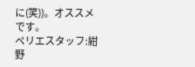に(笑))。オススメです。
ペリエスタッフ:紺野